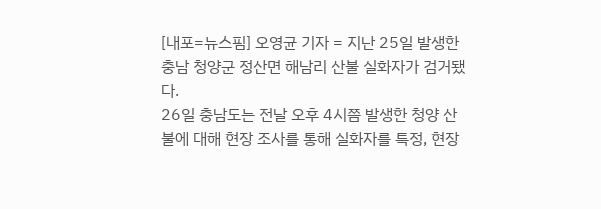[내포=뉴스핌] 오영균 기자 = 지난 25일 발생한 충남 청양군 정산면 해남리 산불 실화자가 검거됐다.
26일 충남도는 전날 오후 4시쯤 발생한 청양 산불에 대해 현장 조사를 통해 실화자를 특정, 현장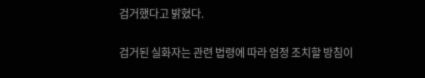검거했다고 밝혔다.

검거된 실화자는 관련 법령에 따라 엄정 조치할 방침이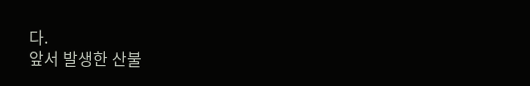다.
앞서 발생한 산불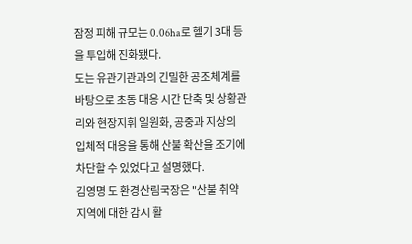잠정 피해 규모는 0.06ha로 헬기 3대 등을 투입해 진화됐다.
도는 유관기관과의 긴밀한 공조체계를 바탕으로 초동 대응 시간 단축 및 상황관리와 현장지휘 일원화, 공중과 지상의 입체적 대응을 통해 산불 확산을 조기에 차단할 수 있었다고 설명했다.
김영명 도 환경산림국장은 "산불 취약지역에 대한 감시 활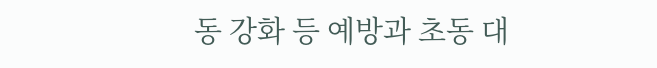동 강화 등 예방과 초동 대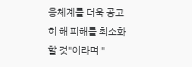응체계를 더욱 공고히 해 피해를 최소화 할 것"이라며 "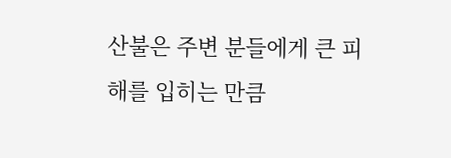산불은 주변 분들에게 큰 피해를 입히는 만큼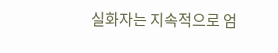실화자는 지속적으로 엄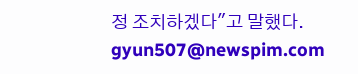정 조치하겠다"고 말했다.
gyun507@newspim.com